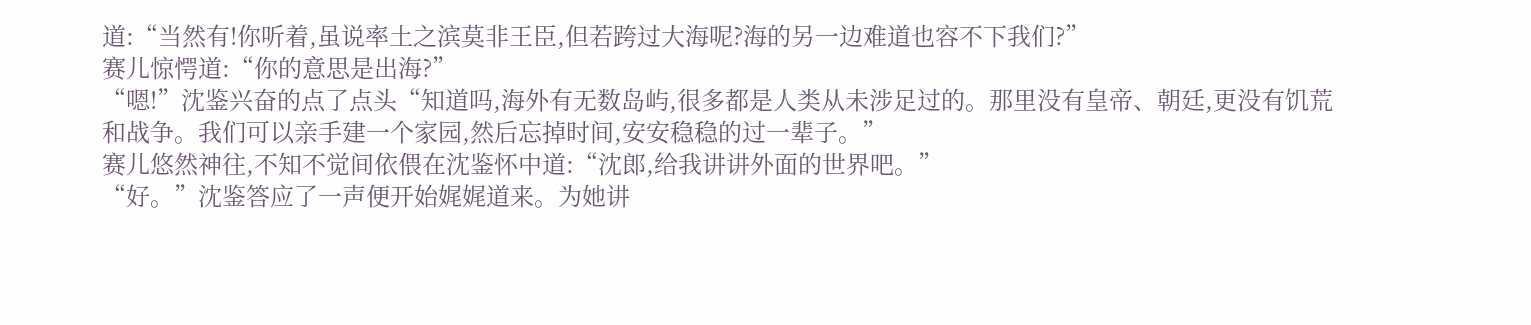道:“当然有!你听着,虽说率土之滨莫非王臣,但若跨过大海呢?海的另一边难道也容不下我们?”
赛儿惊愕道:“你的意思是出海?”
“嗯!”沈鉴兴奋的点了点头“知道吗,海外有无数岛屿,很多都是人类从未涉足过的。那里没有皇帝、朝廷,更没有饥荒和战争。我们可以亲手建一个家园,然后忘掉时间,安安稳稳的过一辈子。”
赛儿悠然神往,不知不觉间依偎在沈鉴怀中道:“沈郎,给我讲讲外面的世界吧。”
“好。”沈鉴答应了一声便开始娓娓道来。为她讲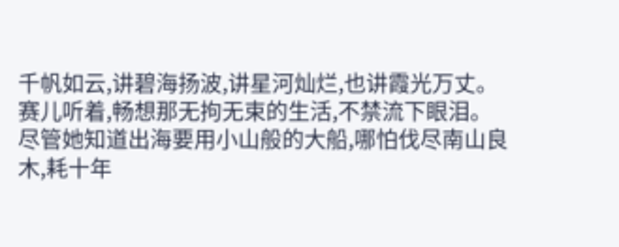千帆如云,讲碧海扬波,讲星河灿烂,也讲霞光万丈。
赛儿听着,畅想那无拘无束的生活,不禁流下眼泪。尽管她知道出海要用小山般的大船,哪怕伐尽南山良木,耗十年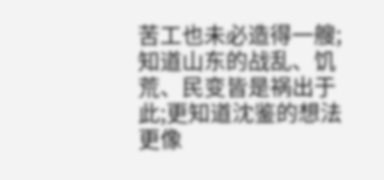苦工也未必造得一艘;知道山东的战乱、饥荒、民变皆是祸出于此;更知道沈鉴的想法更像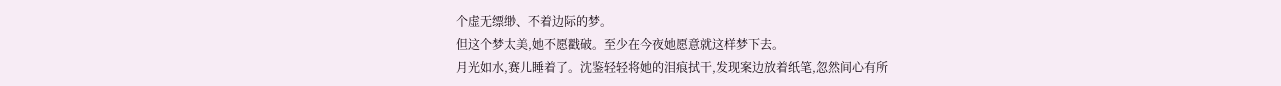个虚无缥缈、不着边际的梦。
但这个梦太美,她不愿戳破。至少在今夜她愿意就这样梦下去。
月光如水,赛儿睡着了。沈鉴轻轻将她的泪痕拭干,发现案边放着纸笔,忽然间心有所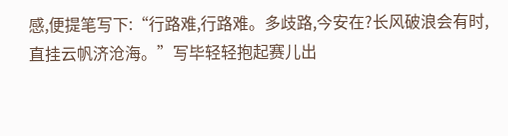感,便提笔写下:“行路难,行路难。多歧路,今安在?长风破浪会有时,直挂云帆济沧海。”写毕轻轻抱起赛儿出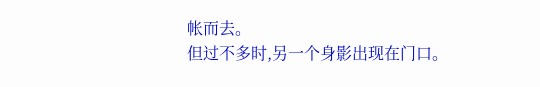帐而去。
但过不多时,另一个身影出现在门口。